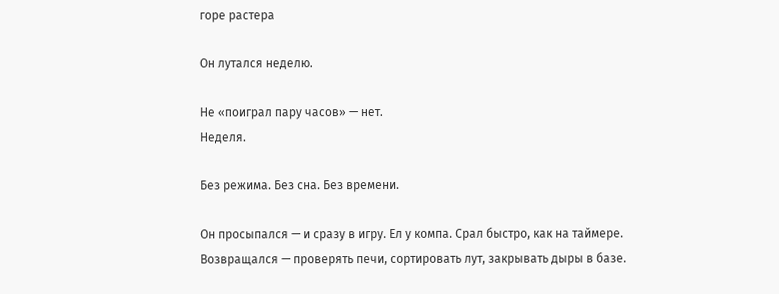горе растера

Он лутался неделю.

Не «поиграл пару часов» — нет.
Неделя.

Без режима. Без сна. Без времени.

Он просыпался — и сразу в игру. Ел у компа. Срал быстро, как на таймере. Возвращался — проверять печи, сортировать лут, закрывать дыры в базе.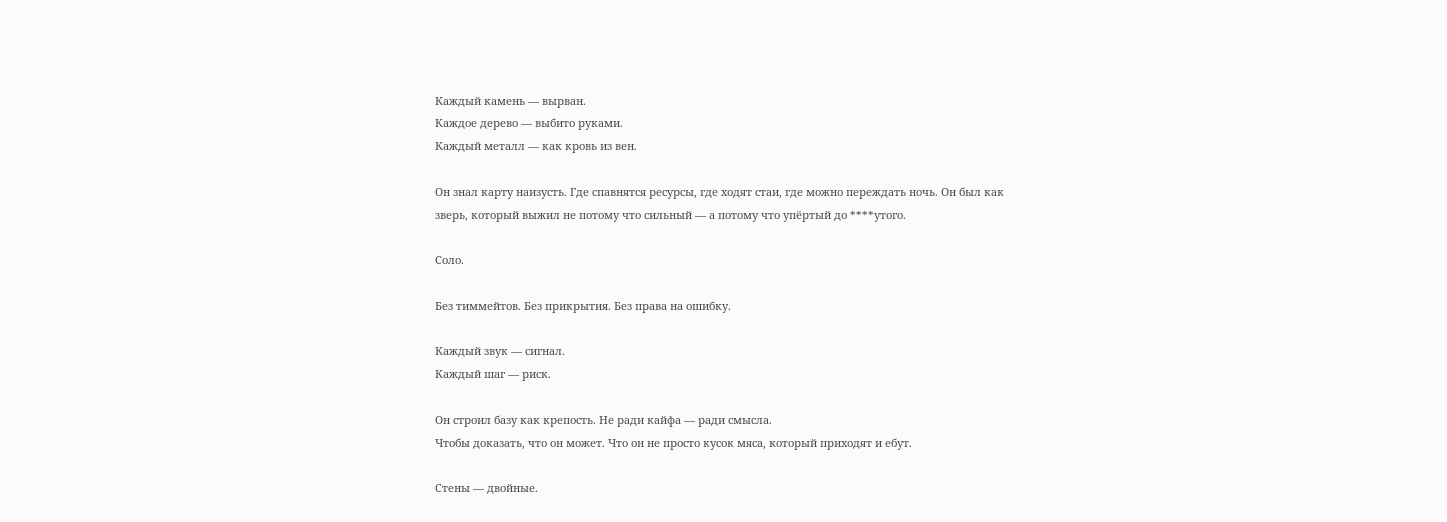Каждый камень — вырван.
Каждое дерево — выбито руками.
Каждый металл — как кровь из вен.

Он знал карту наизусть. Где спавнятся ресурсы, где ходят стаи, где можно переждать ночь. Он был как зверь, который выжил не потому что сильный — а потому что упёртый до ****утого.

Соло.

Без тиммейтов. Без прикрытия. Без права на ошибку.

Каждый звук — сигнал.
Каждый шаг — риск.

Он строил базу как крепость. Не ради кайфа — ради смысла.
Чтобы доказать, что он может. Что он не просто кусок мяса, который приходят и ебут.

Стены — двойные.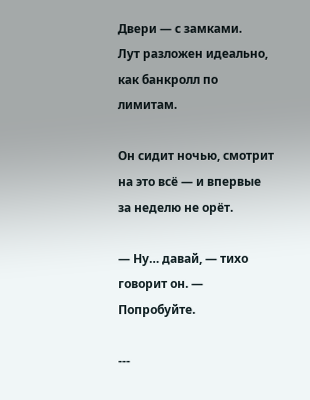Двери — с замками.
Лут разложен идеально, как банкролл по лимитам.

Он сидит ночью, смотрит на это всё — и впервые за неделю не орёт.

— Ну… давай, — тихо говорит он. — Попробуйте.

---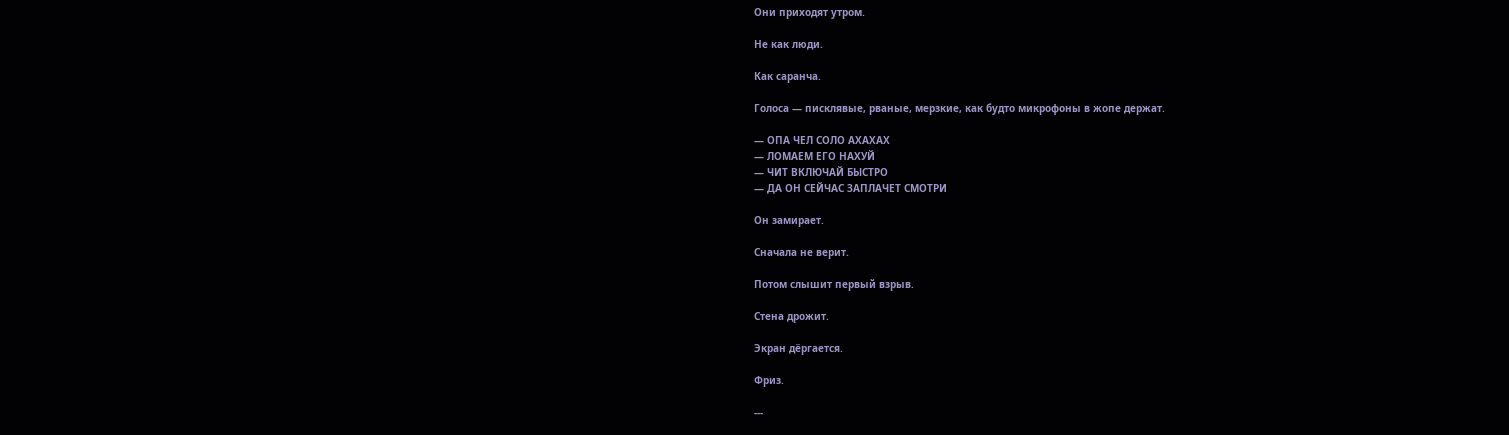Они приходят утром.

Не как люди.

Как саранча.

Голоса — писклявые, рваные, мерзкие, как будто микрофоны в жопе держат.

— ОПА ЧЕЛ СОЛО АХАХАХ
— ЛОМАЕМ ЕГО НАХУЙ
— ЧИТ ВКЛЮЧАЙ БЫСТРО
— ДА ОН СЕЙЧАС ЗАПЛАЧЕТ СМОТРИ

Он замирает.

Сначала не верит.

Потом слышит первый взрыв.

Стена дрожит.

Экран дёргается.

Фриз.

---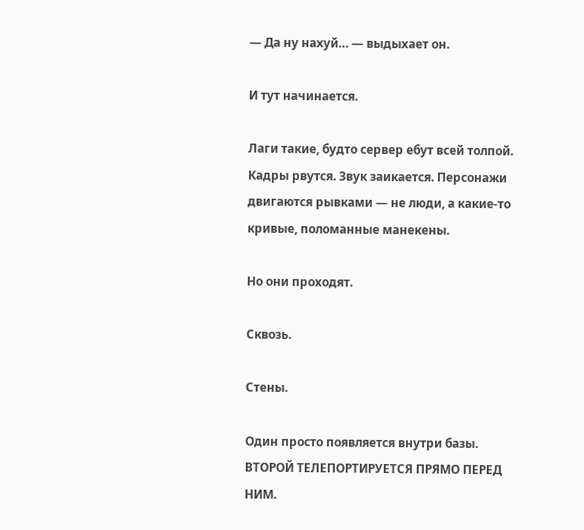— Да ну нахуй… — выдыхает он.

И тут начинается.

Лаги такие, будто сервер ебут всей толпой. Кадры рвутся. Звук заикается. Персонажи двигаются рывками — не люди, а какие-то кривые, поломанные манекены.

Но они проходят.

Сквозь.

Стены.

Один просто появляется внутри базы.
ВТОРОЙ ТЕЛЕПОРТИРУЕТСЯ ПРЯМО ПЕРЕД НИМ.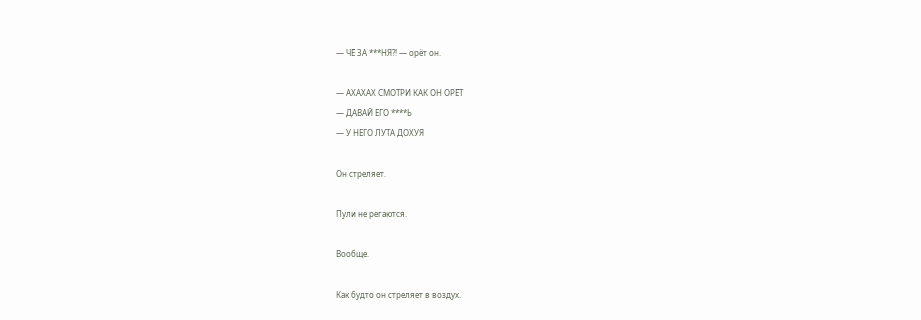— ЧЁ ЗА ***НЯ?! — орёт он.

— АХАХАХ СМОТРИ КАК ОН ОРЁТ
— ДАВАЙ ЕГО ****Ь
— У НЕГО ЛУТА ДОХУЯ

Он стреляет.

Пули не регаются.

Вообще.

Как будто он стреляет в воздух.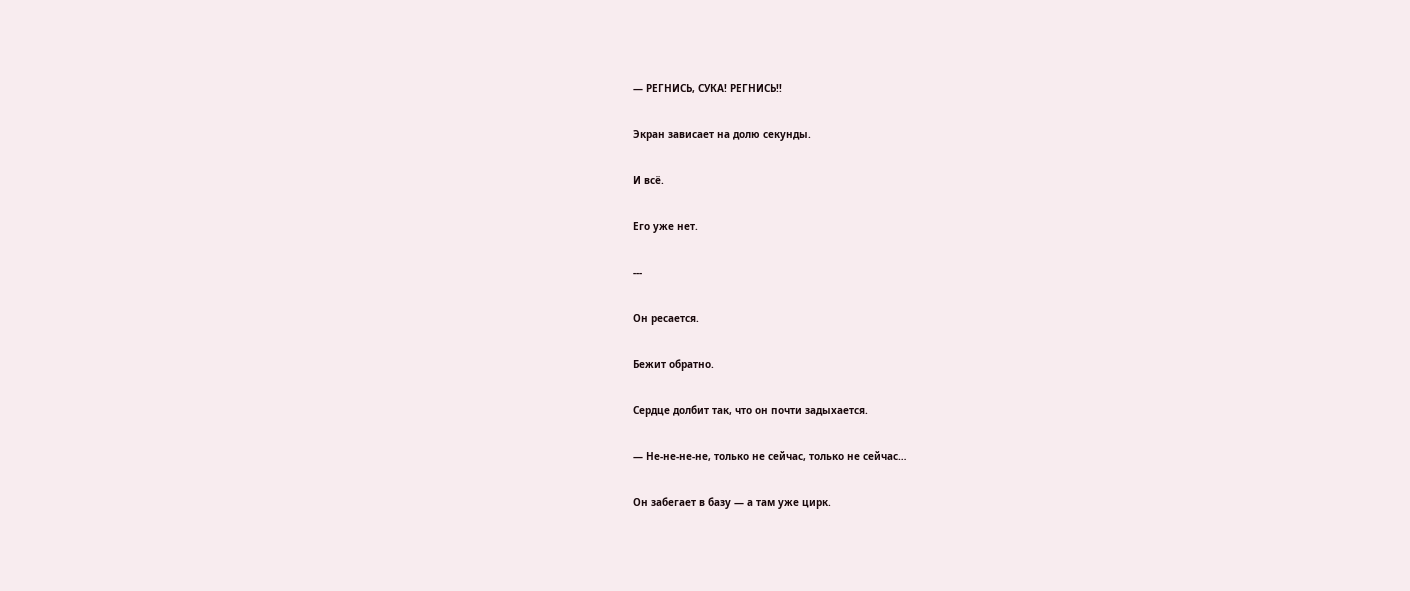— РЕГНИСЬ, СУКА! РЕГНИСЬ!!

Экран зависает на долю секунды.

И всё.

Его уже нет.

---

Он ресается.

Бежит обратно.

Сердце долбит так, что он почти задыхается.

— Не-не-не-не, только не сейчас, только не сейчас…

Он забегает в базу — а там уже цирк.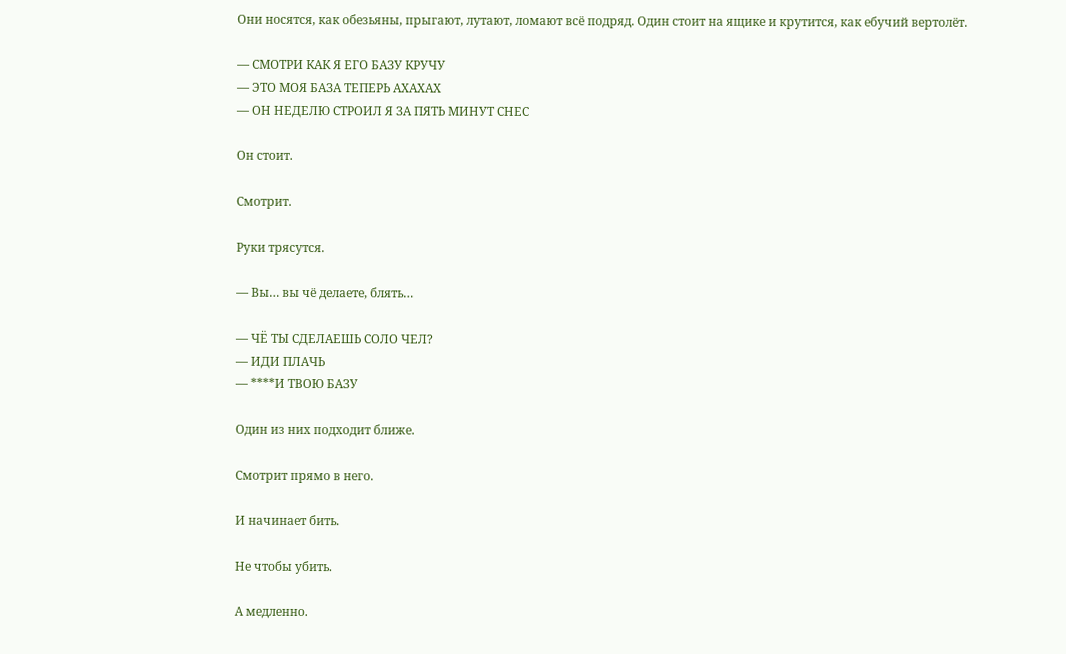Они носятся, как обезьяны, прыгают, лутают, ломают всё подряд. Один стоит на ящике и крутится, как ебучий вертолёт.

— СМОТРИ КАК Я ЕГО БАЗУ КРУЧУ
— ЭТО МОЯ БАЗА ТЕПЕРЬ АХАХАХ
— ОН НЕДЕЛЮ СТРОИЛ Я ЗА ПЯТЬ МИНУТ СНЕС

Он стоит.

Смотрит.

Руки трясутся.

— Вы… вы чё делаете, блять…

— ЧЁ ТЫ СДЕЛАЕШЬ СОЛО ЧЕЛ?
— ИДИ ПЛАЧЬ
— ****И ТВОЮ БАЗУ

Один из них подходит ближе.

Смотрит прямо в него.

И начинает бить.

Не чтобы убить.

А медленно.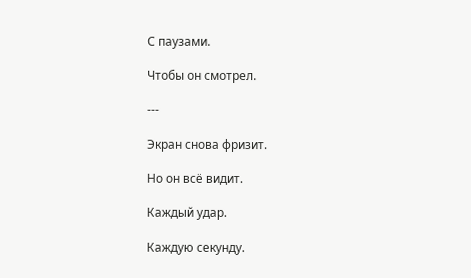С паузами.

Чтобы он смотрел.

---

Экран снова фризит.

Но он всё видит.

Каждый удар.

Каждую секунду.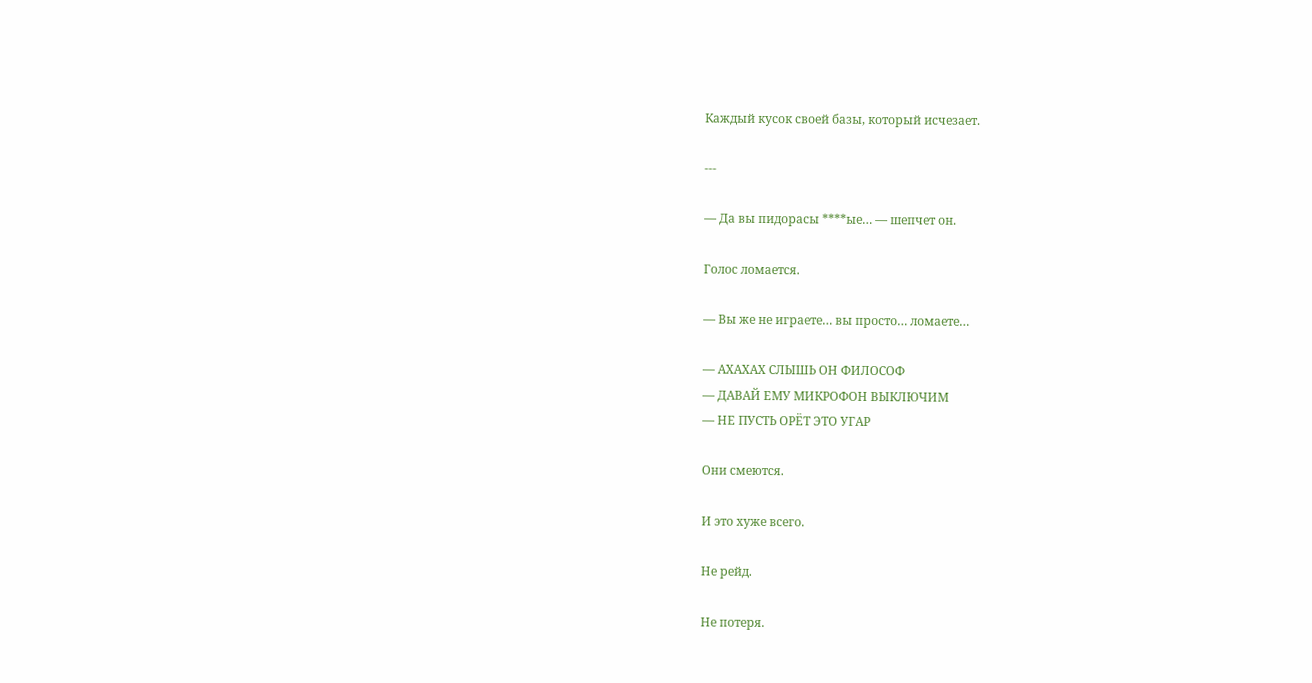Каждый кусок своей базы, который исчезает.

---

— Да вы пидорасы ****ые… — шепчет он.

Голос ломается.

— Вы же не играете… вы просто… ломаете…

— АХАХАХ СЛЫШЬ ОН ФИЛОСОФ
— ДАВАЙ ЕМУ МИКРОФОН ВЫКЛЮЧИМ
— НЕ ПУСТЬ ОРЁТ ЭТО УГАР

Они смеются.

И это хуже всего.

Не рейд.

Не потеря.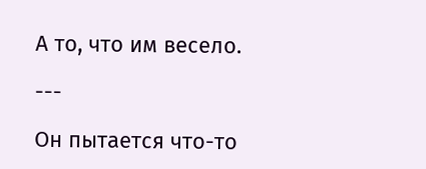А то, что им весело.

---

Он пытается что-то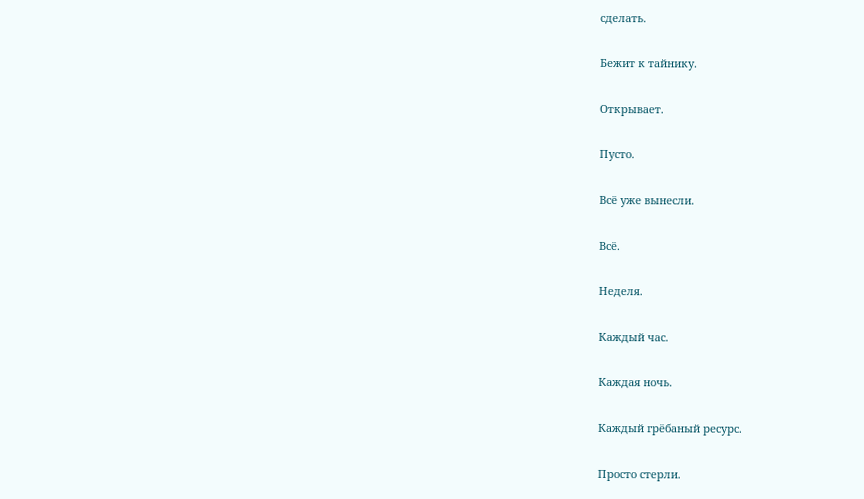сделать.

Бежит к тайнику.

Открывает.

Пусто.

Всё уже вынесли.

Всё.

Неделя.

Каждый час.

Каждая ночь.

Каждый грёбаный ресурс.

Просто стерли.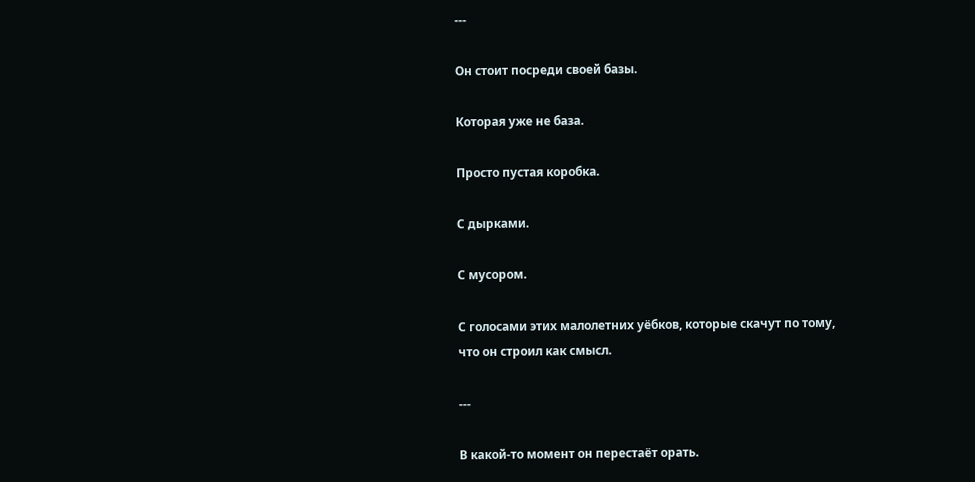---

Он стоит посреди своей базы.

Которая уже не база.

Просто пустая коробка.

С дырками.

С мусором.

С голосами этих малолетних уёбков, которые скачут по тому, что он строил как смысл.

---

В какой-то момент он перестаёт орать.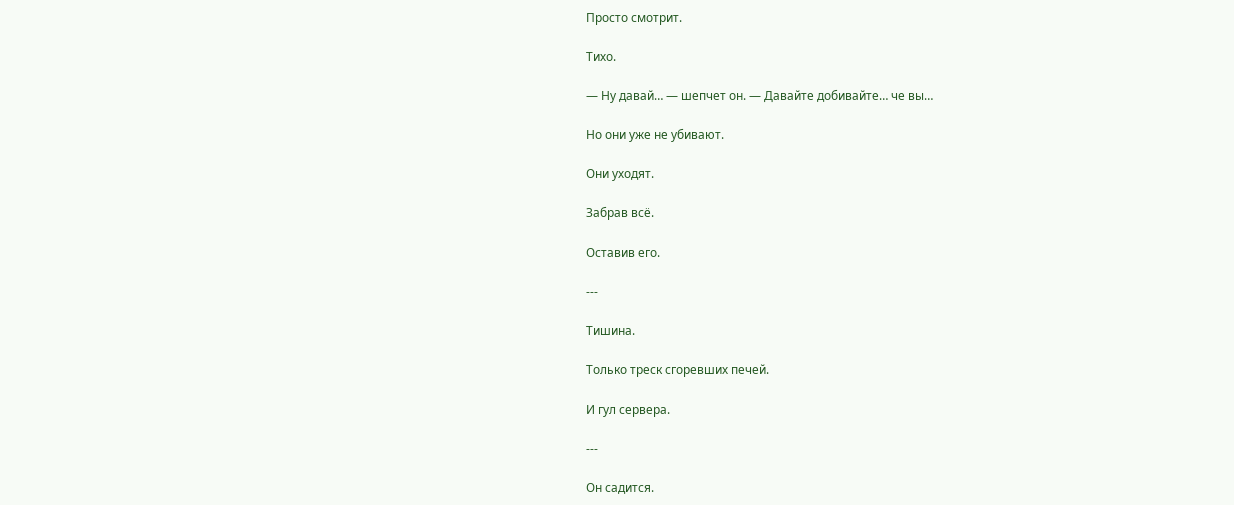Просто смотрит.

Тихо.

— Ну давай… — шепчет он. — Давайте добивайте… че вы…

Но они уже не убивают.

Они уходят.

Забрав всё.

Оставив его.

---

Тишина.

Только треск сгоревших печей.

И гул сервера.

---

Он садится.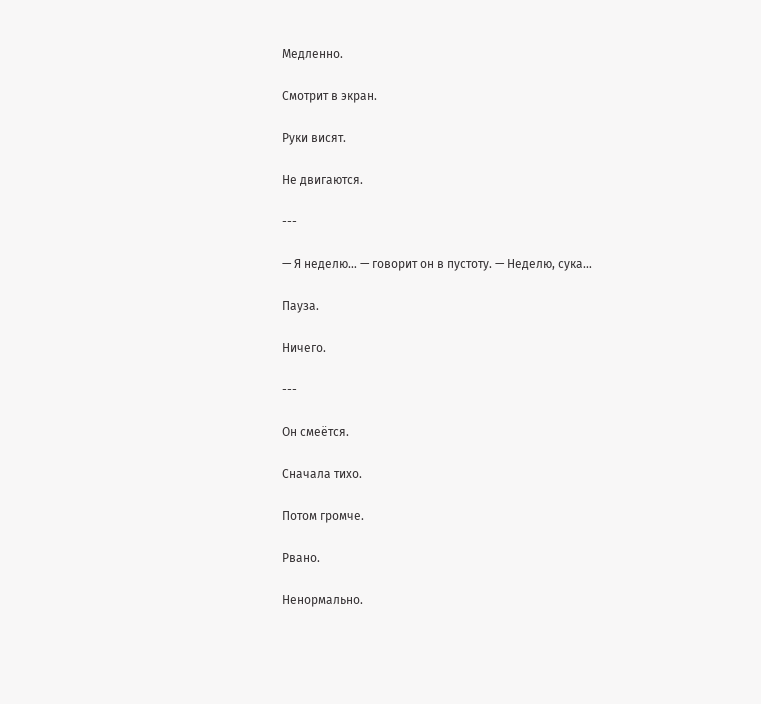Медленно.

Смотрит в экран.

Руки висят.

Не двигаются.

---

— Я неделю… — говорит он в пустоту. — Неделю, сука…

Пауза.

Ничего.

---

Он смеётся.

Сначала тихо.

Потом громче.

Рвано.

Ненормально.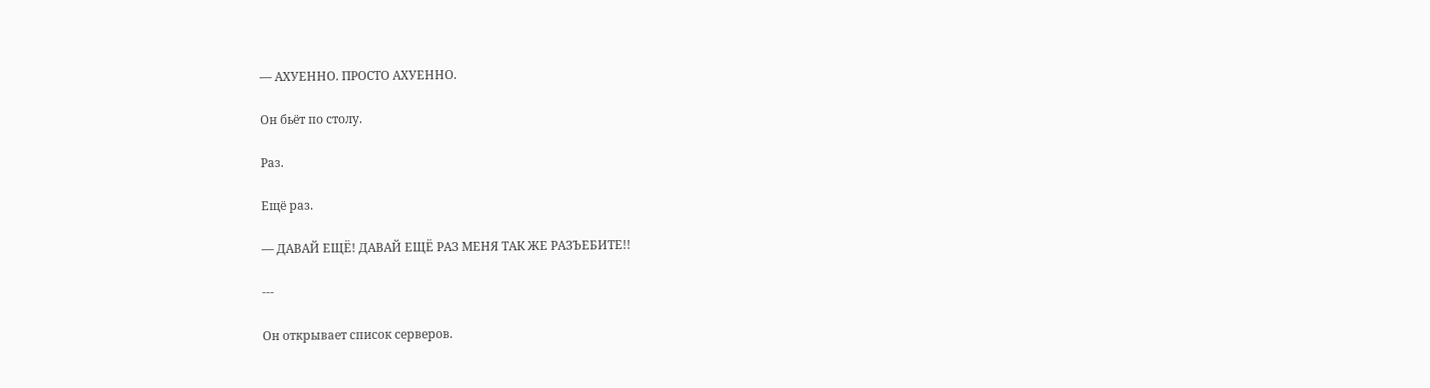— АХУЕННО. ПРОСТО АХУЕННО.

Он бьёт по столу.

Раз.

Ещё раз.

— ДАВАЙ ЕЩЁ! ДАВАЙ ЕЩЁ РАЗ МЕНЯ ТАК ЖЕ РАЗЪЕБИТЕ!!

---

Он открывает список серверов.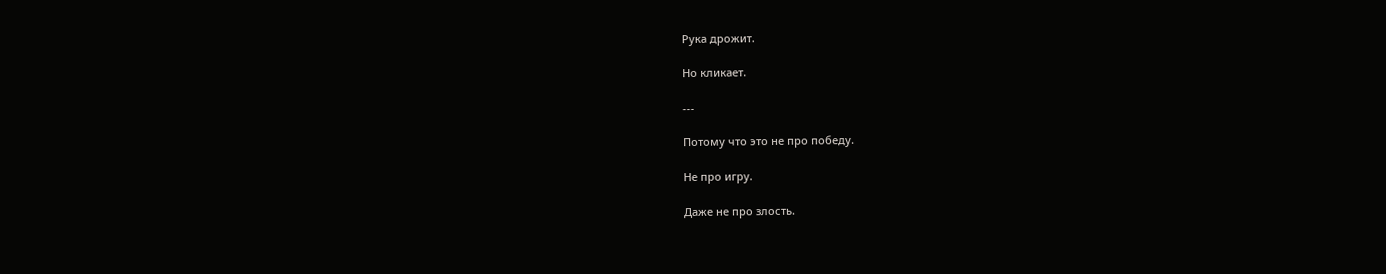Рука дрожит.

Но кликает.

---

Потому что это не про победу.

Не про игру.

Даже не про злость.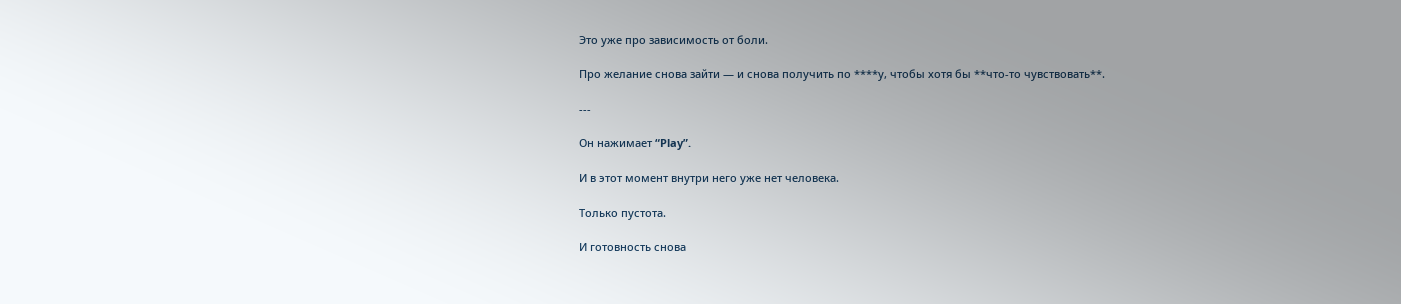Это уже про зависимость от боли.

Про желание снова зайти — и снова получить по ****у, чтобы хотя бы **что-то чувствовать**.

---

Он нажимает “Play”.

И в этот момент внутри него уже нет человека.

Только пустота.

И готовность снова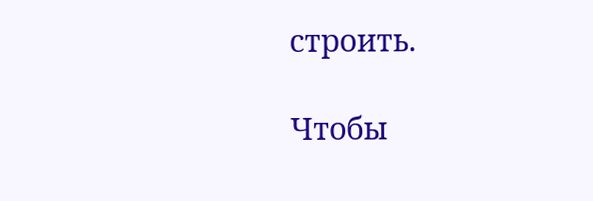строить.

Чтобы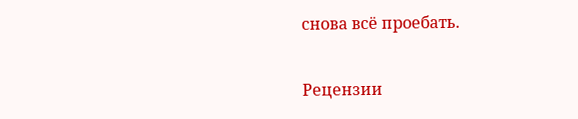снова всё проебать.


Рецензии